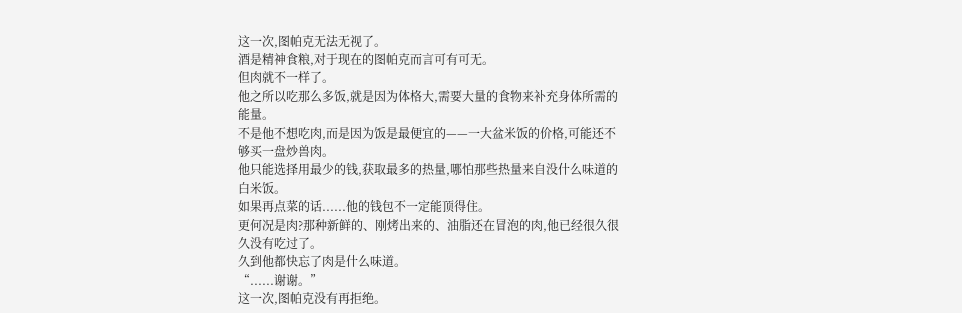这一次,图帕克无法无视了。
酒是精神食粮,对于现在的图帕克而言可有可无。
但肉就不一样了。
他之所以吃那么多饭,就是因为体格大,需要大量的食物来补充身体所需的能量。
不是他不想吃肉,而是因为饭是最便宜的——一大盆米饭的价格,可能还不够买一盘炒兽肉。
他只能选择用最少的钱,获取最多的热量,哪怕那些热量来自没什么味道的白米饭。
如果再点菜的话......他的钱包不一定能顶得住。
更何况是肉?那种新鲜的、刚烤出来的、油脂还在冒泡的肉,他已经很久很久没有吃过了。
久到他都快忘了肉是什么味道。
“......谢谢。”
这一次,图帕克没有再拒绝。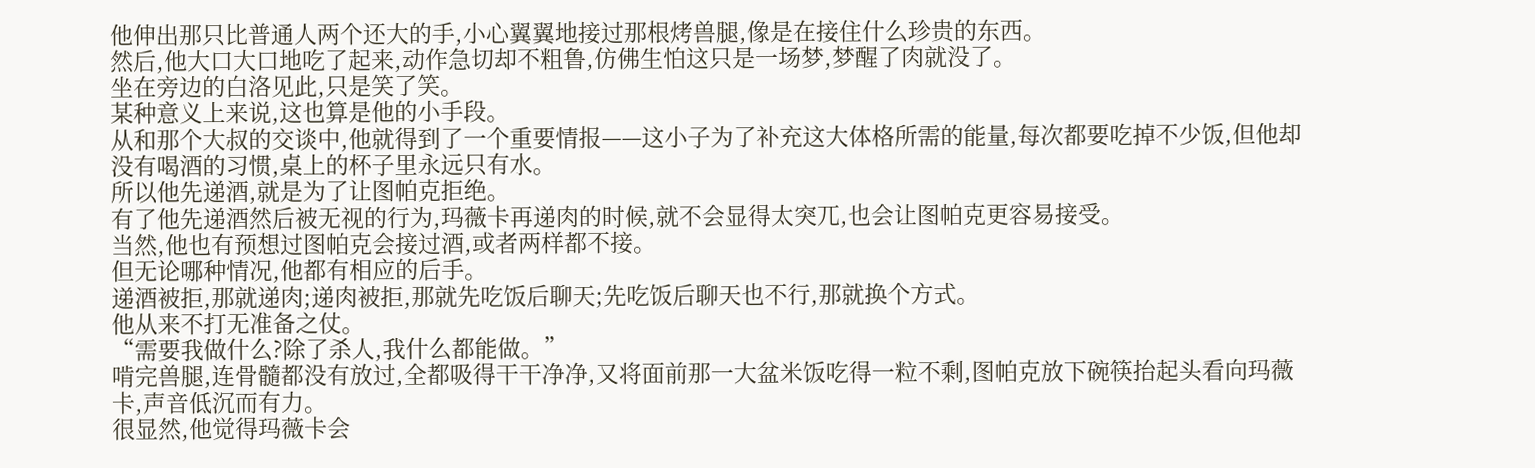他伸出那只比普通人两个还大的手,小心翼翼地接过那根烤兽腿,像是在接住什么珍贵的东西。
然后,他大口大口地吃了起来,动作急切却不粗鲁,仿佛生怕这只是一场梦,梦醒了肉就没了。
坐在旁边的白洛见此,只是笑了笑。
某种意义上来说,这也算是他的小手段。
从和那个大叔的交谈中,他就得到了一个重要情报——这小子为了补充这大体格所需的能量,每次都要吃掉不少饭,但他却没有喝酒的习惯,桌上的杯子里永远只有水。
所以他先递酒,就是为了让图帕克拒绝。
有了他先递酒然后被无视的行为,玛薇卡再递肉的时候,就不会显得太突兀,也会让图帕克更容易接受。
当然,他也有预想过图帕克会接过酒,或者两样都不接。
但无论哪种情况,他都有相应的后手。
递酒被拒,那就递肉;递肉被拒,那就先吃饭后聊天;先吃饭后聊天也不行,那就换个方式。
他从来不打无准备之仗。
“需要我做什么?除了杀人,我什么都能做。”
啃完兽腿,连骨髓都没有放过,全都吸得干干净净,又将面前那一大盆米饭吃得一粒不剩,图帕克放下碗筷抬起头看向玛薇卡,声音低沉而有力。
很显然,他觉得玛薇卡会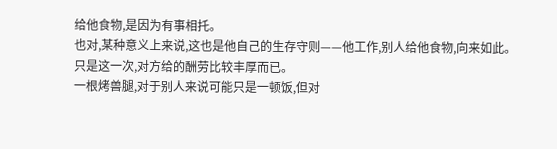给他食物,是因为有事相托。
也对,某种意义上来说,这也是他自己的生存守则——他工作,别人给他食物,向来如此。
只是这一次,对方给的酬劳比较丰厚而已。
一根烤兽腿,对于别人来说可能只是一顿饭,但对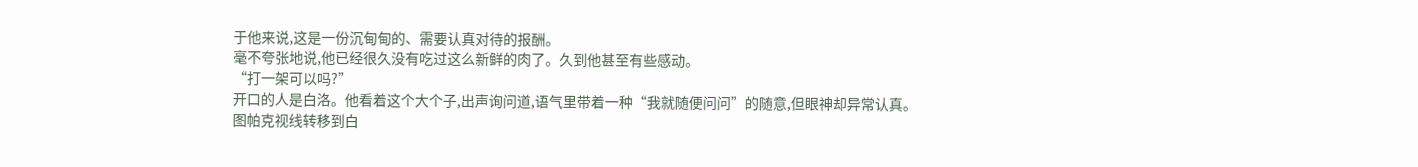于他来说,这是一份沉甸甸的、需要认真对待的报酬。
毫不夸张地说,他已经很久没有吃过这么新鲜的肉了。久到他甚至有些感动。
“打一架可以吗?”
开口的人是白洛。他看着这个大个子,出声询问道,语气里带着一种“我就随便问问”的随意,但眼神却异常认真。
图帕克视线转移到白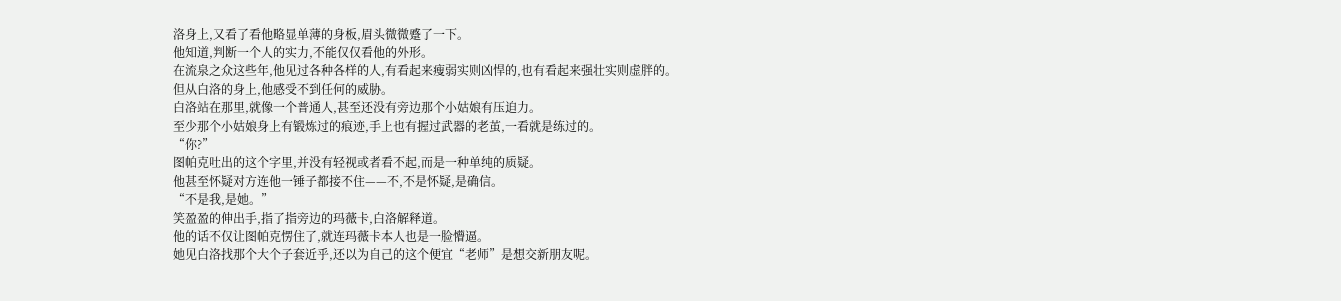洛身上,又看了看他略显单薄的身板,眉头微微蹙了一下。
他知道,判断一个人的实力,不能仅仅看他的外形。
在流泉之众这些年,他见过各种各样的人,有看起来瘦弱实则凶悍的,也有看起来强壮实则虚胖的。
但从白洛的身上,他感受不到任何的威胁。
白洛站在那里,就像一个普通人,甚至还没有旁边那个小姑娘有压迫力。
至少那个小姑娘身上有锻炼过的痕迹,手上也有握过武器的老茧,一看就是练过的。
“你?”
图帕克吐出的这个字里,并没有轻视或者看不起,而是一种单纯的质疑。
他甚至怀疑对方连他一锤子都接不住——不,不是怀疑,是确信。
“不是我,是她。”
笑盈盈的伸出手,指了指旁边的玛薇卡,白洛解释道。
他的话不仅让图帕克愣住了,就连玛薇卡本人也是一脸懵逼。
她见白洛找那个大个子套近乎,还以为自己的这个便宜“老师”是想交新朋友呢。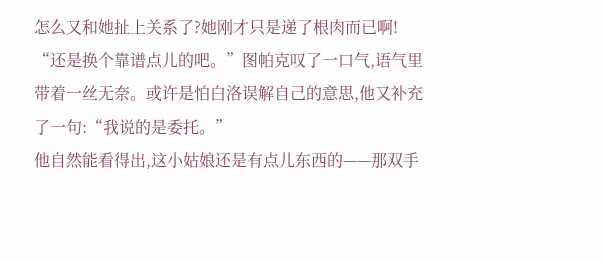怎么又和她扯上关系了?她刚才只是递了根肉而已啊!
“还是换个靠谱点儿的吧。”图帕克叹了一口气,语气里带着一丝无奈。或许是怕白洛误解自己的意思,他又补充了一句:“我说的是委托。”
他自然能看得出,这小姑娘还是有点儿东西的——那双手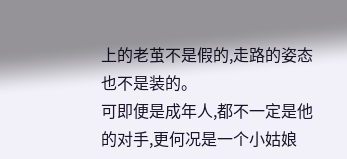上的老茧不是假的,走路的姿态也不是装的。
可即便是成年人,都不一定是他的对手,更何况是一个小姑娘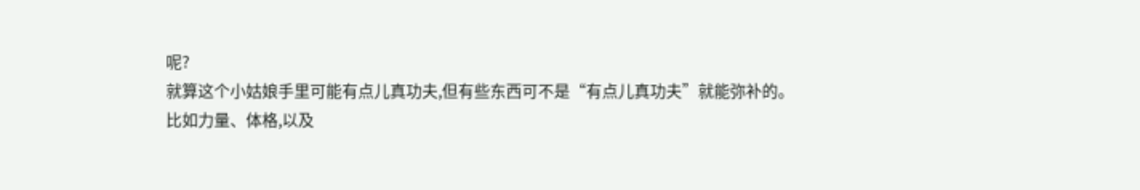呢?
就算这个小姑娘手里可能有点儿真功夫,但有些东西可不是“有点儿真功夫”就能弥补的。
比如力量、体格,以及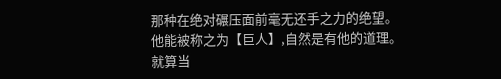那种在绝对碾压面前毫无还手之力的绝望。
他能被称之为【巨人】,自然是有他的道理。
就算当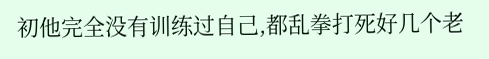初他完全没有训练过自己,都乱拳打死好几个老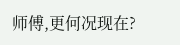师傅,更何况现在?